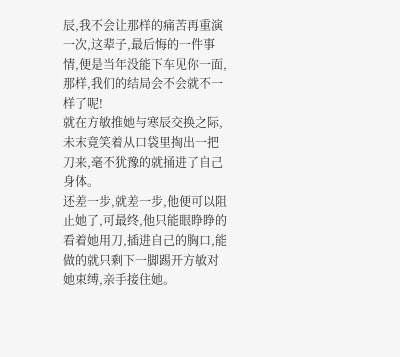辰,我不会让那样的痛苦再重演一次,这辈子,最后悔的一件事情,便是当年没能下车见你一面,那样,我们的结局会不会就不一样了呢!
就在方敏推她与寒辰交换之际,未末竟笑着从口袋里掏出一把刀来,毫不犹豫的就捅进了自己身体。
还差一步,就差一步,他便可以阻止她了,可最终,他只能眼睁睁的看着她用刀,插进自己的胸口,能做的就只剩下一脚踢开方敏对她束缚,亲手接住她。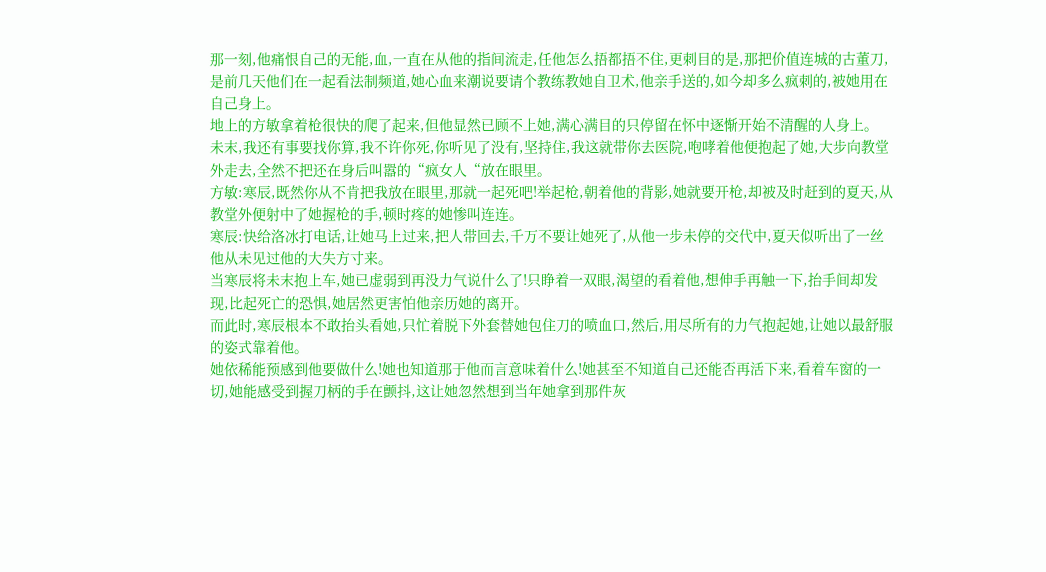那一刻,他痛恨自己的无能,血,一直在从他的指间流走,任他怎么捂都捂不住,更刺目的是,那把价值连城的古董刀,是前几天他们在一起看法制频道,她心血来潮说要请个教练教她自卫术,他亲手送的,如今却多么疯刺的,被她用在自己身上。
地上的方敏拿着枪很快的爬了起来,但他显然已顾不上她,满心满目的只停留在怀中逐惭开始不清醒的人身上。
未末,我还有事要找你算,我不许你死,你听见了没有,坚持住,我这就带你去医院,咆哮着他便抱起了她,大步向教堂外走去,全然不把还在身后叫嚣的“疯女人“放在眼里。
方敏:寒辰,既然你从不肯把我放在眼里,那就一起死吧!举起枪,朝着他的背影,她就要开枪,却被及时赶到的夏天,从教堂外便射中了她握枪的手,顿时疼的她惨叫连连。
寒辰:快给洛冰打电话,让她马上过来,把人带回去,千万不要让她死了,从他一步未停的交代中,夏天似听出了一丝他从未见过他的大失方寸来。
当寒辰将未末抱上车,她已虚弱到再没力气说什么了!只睁着一双眼,渴望的看着他,想伸手再触一下,抬手间却发现,比起死亡的恐惧,她居然更害怕他亲历她的离开。
而此时,寒辰根本不敢抬头看她,只忙着脱下外套替她包住刀的喷血口,然后,用尽所有的力气抱起她,让她以最舒服的姿式靠着他。
她依稀能预感到他要做什么!她也知道那于他而言意味着什么!她甚至不知道自己还能否再活下来,看着车窗的一切,她能感受到握刀柄的手在颤抖,这让她忽然想到当年她拿到那件灰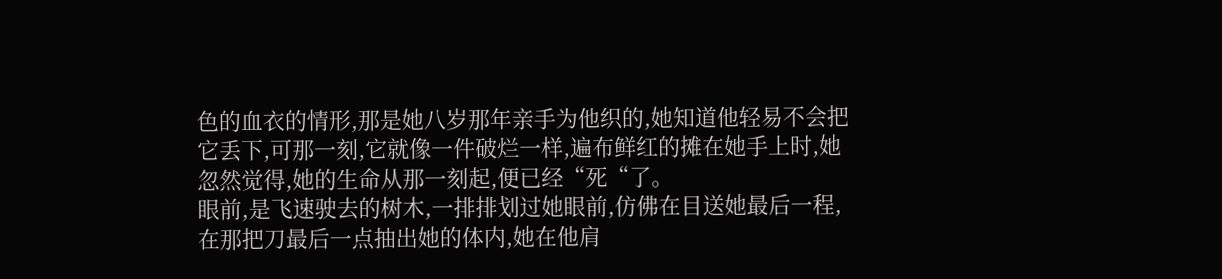色的血衣的情形,那是她八岁那年亲手为他织的,她知道他轻易不会把它丢下,可那一刻,它就像一件破烂一样,遍布鲜红的摊在她手上时,她忽然觉得,她的生命从那一刻起,便已经“死“了。
眼前,是飞速驶去的树木,一排排划过她眼前,仿佛在目送她最后一程,在那把刀最后一点抽出她的体内,她在他肩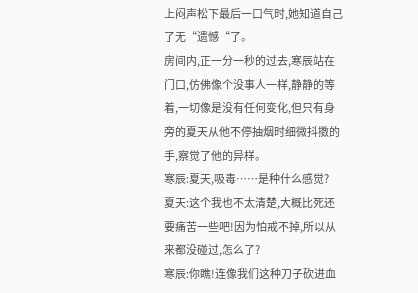上闷声松下最后一口气时,她知道自己了无“遗憾“了。
房间内,正一分一秒的过去,寒辰站在门口,仿佛像个没事人一样,静静的等着,一切像是没有任何变化,但只有身旁的夏天从他不停抽烟时细微抖擞的手,察觉了他的异样。
寒辰:夏天,吸毒……是种什么感觉?
夏天:这个我也不太清楚,大概比死还要痛苦一些吧!因为怕戒不掉,所以从来都没碰过,怎么了?
寒辰:你瞧!连像我们这种刀子砍进血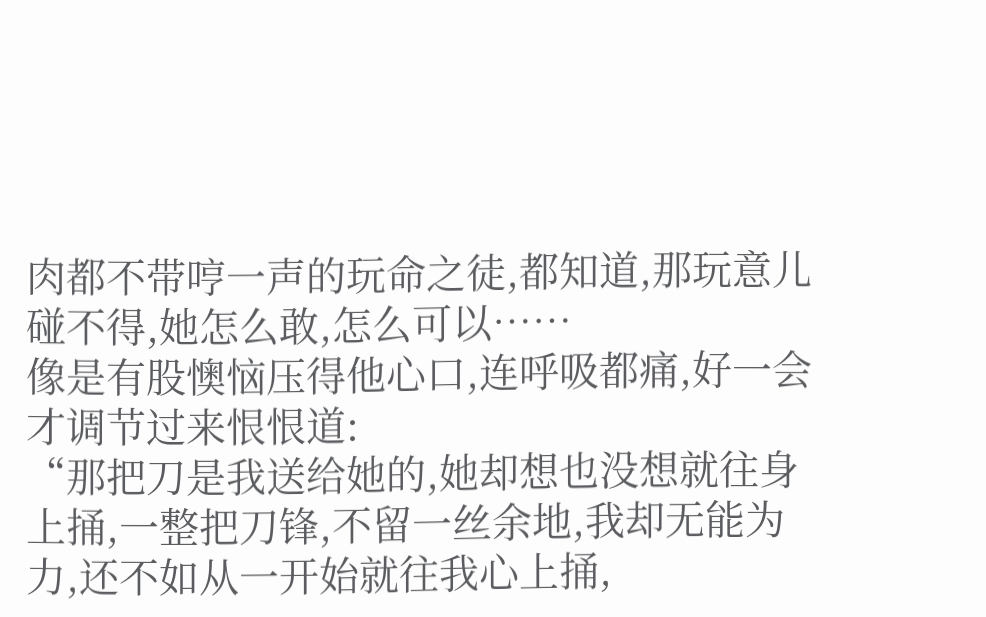肉都不带哼一声的玩命之徒,都知道,那玩意儿碰不得,她怎么敢,怎么可以……
像是有股懊恼压得他心口,连呼吸都痛,好一会才调节过来恨恨道:
“那把刀是我送给她的,她却想也没想就往身上捅,一整把刀锋,不留一丝余地,我却无能为力,还不如从一开始就往我心上捅,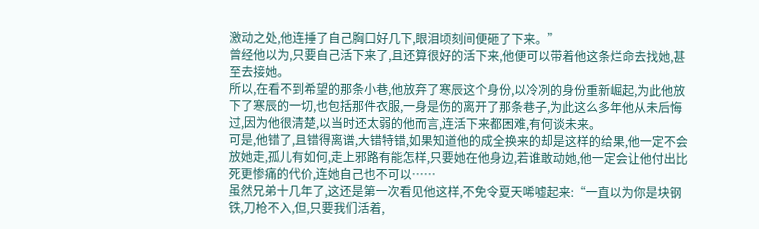激动之处,他连捶了自己胸口好几下,眼泪顷刻间便砸了下来。”
曾经他以为,只要自己活下来了,且还算很好的活下来,他便可以带着他这条烂命去找她,甚至去接她。
所以,在看不到希望的那条小巷,他放弃了寒辰这个身份,以冷冽的身份重新崛起,为此他放下了寒辰的一切,也包括那件衣服,一身是伤的离开了那条巷子,为此这么多年他从未后悔过,因为他很清楚,以当时还太弱的他而言,连活下来都困难,有何谈未来。
可是,他错了,且错得离谱,大错特错,如果知道他的成全换来的却是这样的给果,他一定不会放她走,孤儿有如何,走上邪路有能怎样,只要她在他身边,若谁敢动她,他一定会让他付出比死更惨痛的代价,连她自己也不可以……
虽然兄弟十几年了,这还是第一次看见他这样,不免令夏天唏嘘起来:“一直以为你是块钢铁,刀枪不入,但,只要我们活着,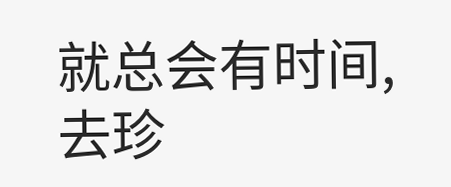就总会有时间,去珍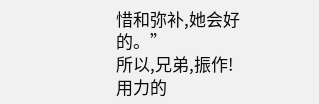惜和弥补,她会好的。”
所以,兄弟,振作!
用力的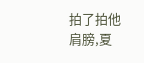拍了拍他肩膀,夏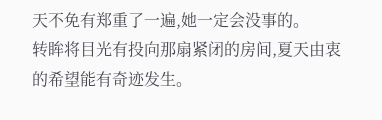天不免有郑重了一遍,她一定会没事的。
转眸将目光有投向那扇紧闭的房间,夏天由衷的希望能有奇迹发生。